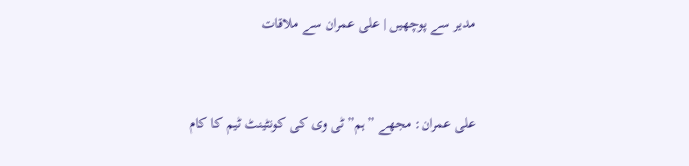مدیر سے پوچھیں | علی عمران سے ملاقات


علی عمران: مجھے ”ہم” ٹی وی کی کونٹینٹ ٹیم کا کام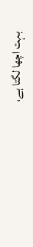بہت اچھا لگتا ہے،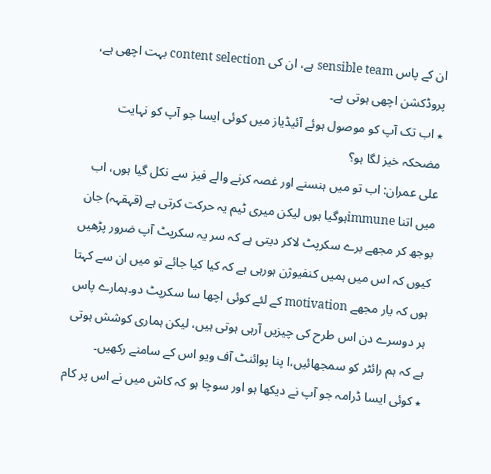ان کے پاس sensible team ہے، ان کی content selection بہت اچھی ہے، پروڈکشن اچھی ہوتی ہے۔
٭ اب تک آپ کو موصول ہوئے آئیڈیاز میں کوئی ایسا جو آپ کو نہایت مضحکہ خیز لگا ہو؟
علی عمران: اب تو میں ہنسنے اور غصہ کرنے والے فیز سے نکل گیا ہوں، اب میں اتنا immuneہوگیا ہوں لیکن میری ٹیم یہ حرکت کرتی ہے (قہقہہ) جان بوجھ کر مجھے برے سکرپٹ لاکر دیتی ہے کہ سر یہ سکرپٹ آپ ضرور پڑھیں کیوں کہ اس میں ہمیں کنفیوژن ہورہی ہے کہ کیا کیا جائے تو میں ان سے کہتا ہوں کہ یار مجھے motivation کے لئے کوئی اچھا سا سکرپٹ دو۔ہمارے پاس ہر دوسرے دن اس طرح کی چیزیں آرہی ہوتی ہیں، لیکن ہماری کوشش ہوتی ہے کہ ہم رائٹر کو سمجھائیں،ا پنا پوائنٹ آف ویو اس کے سامنے رکھیں۔
٭ کوئی ایسا ڈرامہ جو آپ نے دیکھا ہو اور سوچا ہو کہ کاش میں نے اس پر کام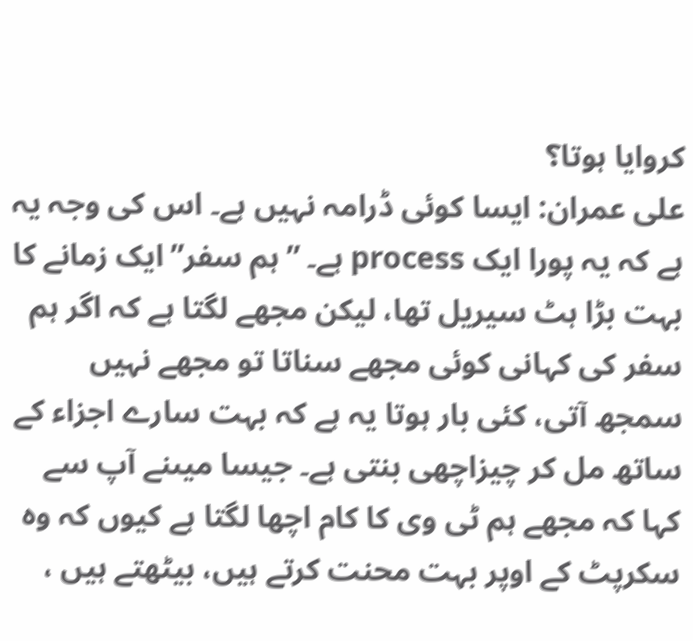کروایا ہوتا؟
علی عمران: ایسا کوئی ڈرامہ نہیں ہے۔ اس کی وجہ یہ ہے کہ یہ پورا ایک process ہے۔ ”ہم سفر” ایک زمانے کا بہت بڑا ہٹ سیریل تھا، لیکن مجھے لگتا ہے کہ اگر ہم سفر کی کہانی کوئی مجھے سناتا تو مجھے نہیں سمجھ آتی، کئی بار ہوتا یہ ہے کہ بہت سارے اجزاء کے ساتھ مل کر چیزاچھی بنتی ہے۔ جیسا میںنے آپ سے کہا کہ مجھے ہم ٹی وی کا کام اچھا لگتا ہے کیوں کہ وہ سکرپٹ کے اوپر بہت محنت کرتے ہیں، بیٹھتے ہیں ،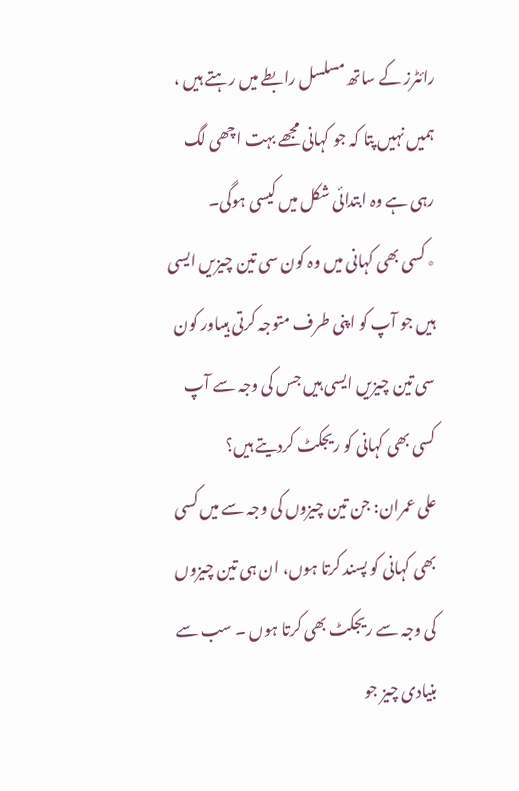رائٹرز کے ساتھ مسلسل رابطے میں رہتے ہیں ، ہمیں نہیں پتا کہ جو کہانی مجھے بہت اچھی لگ رہی ہے وہ ابتدائی شکل میں کیسی ہوگی۔
٭ کسی بھی کہانی میں وہ کون سی تین چیزیں ایسی ہیں جو آپ کو اپنی طرف متوجہ کرتی ہیںاور کون سی تین چیزیں ایسی ہیں جس کی وجہ سے آپ کسی بھی کہانی کو ریجکٹ کردیتے ہیں؟
علی عمران: جن تین چیزوں کی وجہ سے میں کسی بھی کہانی کو پسند کرتا ہوں، ان ہی تین چیزوں کی وجہ سے ریجکٹ بھی کرتا ہوں ۔ سب سے بنیادی چیز جو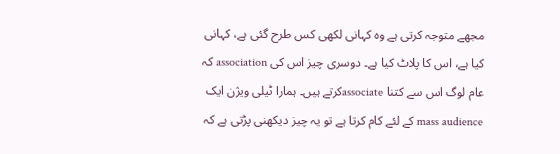مجھے متوجہ کرتی ہے وہ کہانی لکھی کس طرح گئی ہے، کہانی کیا ہے، اس کا پلاٹ کیا ہے۔ دوسری چیز اس کی association کہ عام لوگ اس سے کتنا associateکرتے ہیں۔ ہمارا ٹیلی ویژن ایک mass audience کے لئے کام کرتا ہے تو یہ چیز دیکھنی پڑتی ہے کہ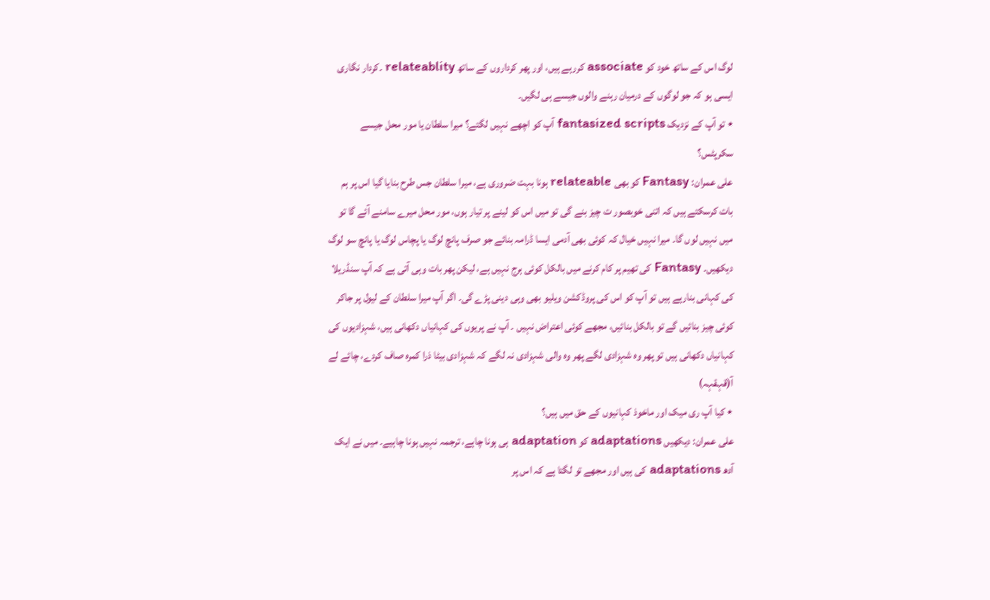لوگ اس کے ساتھ خود کو associate کررہے ہیں، اور پھر کرداروں کے ساتھ relateablity ۔کردار نگاری ایسی ہو کہ جو لوگوں کے درمیان رہنے والوں جیسے ہی لگیں۔
٭ تو آپ کے نزدیک fantasized scripts آپ کو اچھے نہیں لگتے؟ میرا سلطان یا مور محل جیسے سکرپٹس؟
علی عمران: Fantasy کو بھی relateable ہونا بہت ضروری ہے، میرا سلطان جس طرح بنایا گیا اس پر ہم بات کرسکتے ہیں کہ اتنی خوبصور ت چیز بنے گی تو میں اس کو لینے پر تیار ہوں، مور محل میرے سامنے آئے گا تو میں نہیں لوں گا۔ میرا نہیں خیال کہ کوئی بھی آدمی ایسا ڈرامہ بنائے جو صرف پانچ لوگ یا پچاس لوگ یا پانچ سو لوگ دیکھیں۔ Fantasy کی تھیم پر کام کرنے میں بالکل کوئی ہرج نہیں ہے، لیکن پھر بات وہی آتی ہے کہ آپ سنڈریلا کی کہانی بنارہے ہیں تو آپ کو اس کی پروڈکشن ویلیو بھی وہی دینی پڑے گی۔ اگر آپ میرا سلطان کے لیول پر جاکر کوئی چیز بنائیں گے تو بالکل بنائیں، مجھے کوئی اعتراض نہیں ۔ آپ نے پریوں کی کہانیاں دکھانی ہیں، شہزادیوں کی کہانیاں دکھانی ہیں تو پھر وہ شہزادی لگے پھر وہ والی شہزادی نہ لگے کہ شہزادی بیٹا ذرا کمرہ صاف کردے، چائے لے آ(قہقہہ)
٭ کیا آپ ری میک اور ماخوذ کہانیوں کے حق میں ہیں؟
علی عمران: دیکھیں adaptations کو adaptation ہی ہونا چاہے، ترجمہ نہیں ہونا چاہیے۔ میں نے ایک آدھ adaptations کی ہیں اور مجھے تو لگتا ہے کہ اس پر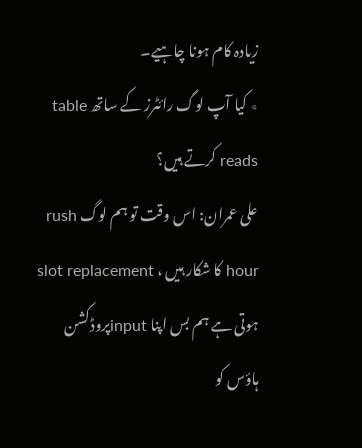زیادہ کام ہونا چاہیے۔
٭ کیا آپ لوگ رائٹرز کے ساتھ table reads کرتے ہیں؟
علی عمران: اس وقت تو ہم لوگ rush hour کا شکار ہیں ، slot replacement ہوتی ہے ہم بس اپنا inputپروڈکشن ہاؤس کو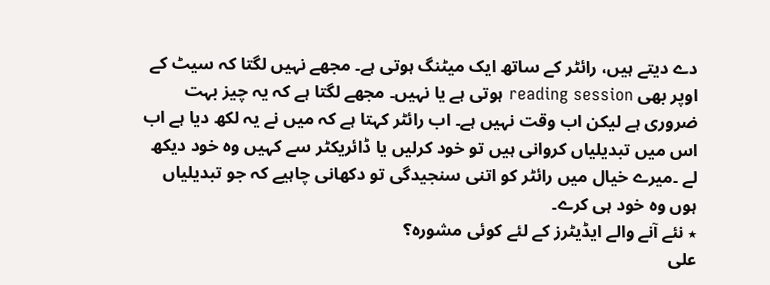دے دیتے ہیں، رائٹر کے ساتھ ایک میٹنگ ہوتی ہے۔ مجھے نہیں لگتا کہ سیٹ کے اوپر بھی reading session ہوتی ہے یا نہیں۔ مجھے لگتا ہے کہ یہ چیز بہت ضروری ہے لیکن اب وقت نہیں ہے۔ اب رائٹر کہتا ہے کہ میں نے یہ لکھ دیا ہے اب اس میں تبدیلیاں کروانی ہیں تو خود کرلیں یا ڈائریکٹر سے کہیں وہ خود دیکھ لے ۔میرے خیال میں رائٹر کو اتنی سنجیدگی تو دکھانی چاہیے کہ جو تبدیلیاں ہوں وہ خود ہی کرے۔
٭ نئے آنے والے ایڈیٹرز کے لئے کوئی مشورہ؟
علی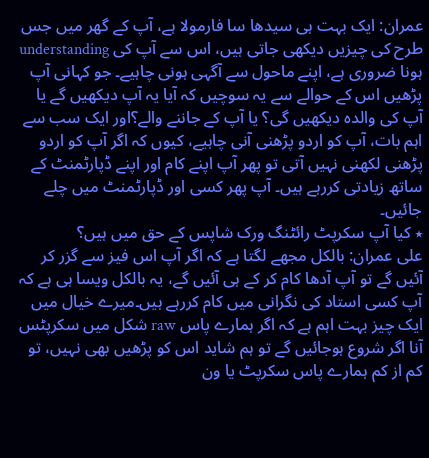عمران: ایک بہت ہی سیدھا سا فارمولا ہے، آپ کے گھر میں جس طرح کی چیزیں دیکھی جاتی ہیں، اس سے آپ کی understanding ہونا ضروری ہے، اپنے ماحول سے آگہی ہونی چاہیے۔ جو کہانی آپ پڑھیں اس کے حوالے سے یہ سوچیں کہ آیا یہ آپ دیکھیں گے یا آپ کی والدہ دیکھیں گی؟ یا آپ کے جاننے والے؟اور ایک سب سے اہم بات، آپ کو اردو پڑھنی آنی چاہیے، کیوں کہ اگر آپ کو اردو پڑھنی لکھنی نہیں آتی تو پھر آپ اپنے کام اور اپنے ڈپارٹمنٹ کے ساتھ زیادتی کررہے ہیں۔ آپ پھر کسی اور ڈپارٹمنٹ میں چلے جائیں۔
٭ کیا آپ سکرپٹ رائٹنگ ورک شاپس کے حق میں ہیں؟
علی عمران: بالکل مجھے لگتا ہے کہ اگر آپ اس فیز سے گزر کر آئیں گے تو آپ آدھا کام کر کے ہی آئیں گے، یہ بالکل ویسا ہی ہے کہ آپ کسی استاد کی نگرانی میں کام کررہے ہیں۔میرے خیال میں ایک چیز بہت اہم ہے کہ اگر ہمارے پاس raw شکل میں سکرپٹس آنا اگر شروع ہوجائیں گے تو ہم شاید اس کو پڑھیں بھی نہیں، تو کم از کم ہمارے پاس سکرپٹ یا ون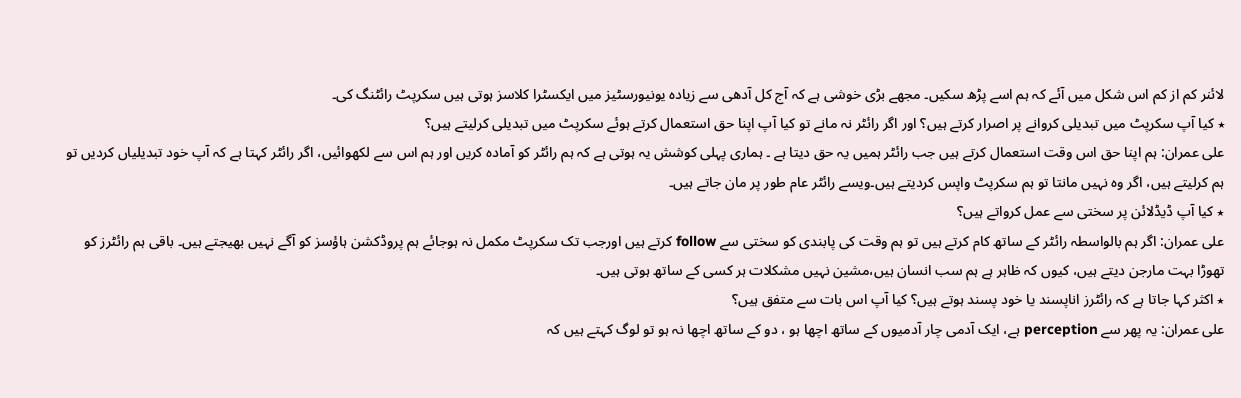لائنر کم از کم اس شکل میں آئے کہ ہم اسے پڑھ سکیں۔ مجھے بڑی خوشی ہے کہ آج کل آدھی سے زیادہ یونیورسٹیز میں ایکسٹرا کلاسز ہوتی ہیں سکرپٹ رائٹنگ کی۔
٭ کیا آپ سکرپٹ میں تبدیلی کروانے پر اصرار کرتے ہیں؟ اور اگر رائٹر نہ مانے تو کیا آپ اپنا حق استعمال کرتے ہوئے سکرپٹ میں تبدیلی کرلیتے ہیں؟
علی عمران: ہم اپنا حق اس وقت استعمال کرتے ہیں جب رائٹر ہمیں یہ حق دیتا ہے ۔ ہماری پہلی کوشش یہ ہوتی ہے کہ ہم رائٹر کو آمادہ کریں اور ہم اس سے لکھوائیں، اگر رائٹر کہتا ہے کہ آپ خود تبدیلیاں کردیں تو ہم کرلیتے ہیں، اگر وہ نہیں مانتا تو ہم سکرپٹ واپس کردیتے ہیں۔ویسے رائٹر عام طور پر مان جاتے ہیں۔
٭ کیا آپ ڈیڈلائن پر سختی سے عمل کرواتے ہیں؟
علی عمران: اگر ہم بالواسطہ رائٹر کے ساتھ کام کرتے ہیں تو ہم وقت کی پابندی کو سختی سے follow کرتے ہیں اورجب تک سکرپٹ مکمل نہ ہوجائے ہم پروڈکشن ہاؤسز کو آگے نہیں بھیجتے ہیں۔ باقی ہم رائٹرز کو تھوڑا بہت مارجن دیتے ہیں، کیوں کہ ظاہر ہے ہم سب انسان ہیں،مشین نہیں مشکلات ہر کسی کے ساتھ ہوتی ہیں۔
٭ اکثر کہا جاتا ہے کہ رائٹرز اناپسند یا خود پسند ہوتے ہیں؟ کیا آپ اس بات سے متفق ہیں؟
علی عمران: یہ پھر سے perception ہے، ایک آدمی چار آدمیوں کے ساتھ اچھا ہو ، دو کے ساتھ اچھا نہ ہو تو لوگ کہتے ہیں کہ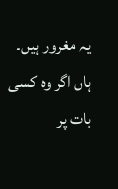یہ مغرور ہیں۔ ہاں اگر وہ کسی بات پر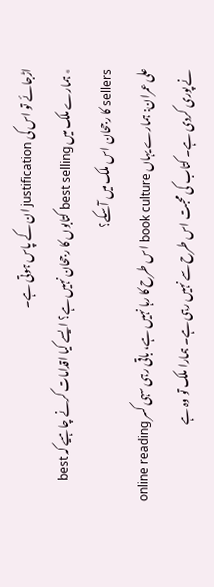اڑجائے تو اس کی justification ان کے پاس ہوتی ہے۔
٭ ہمارے ملک میں best selling کتابوں کا رجحان نہیں ہے؟ ایسے کیا اقدامات کرنے چاہیے کہ best sellers کا رجحان اس ملک میں آسکے؟
علی عمران: ہمارے یہاں book culture اس طرح کا رہا نہیں ہے، باقی رہی سہی کسر online reading نے پوری کردی ہے۔ کتاب کی محبت اس طرح سے نہیں رہی ہے۔ ہمارا ملک تو وہ ہے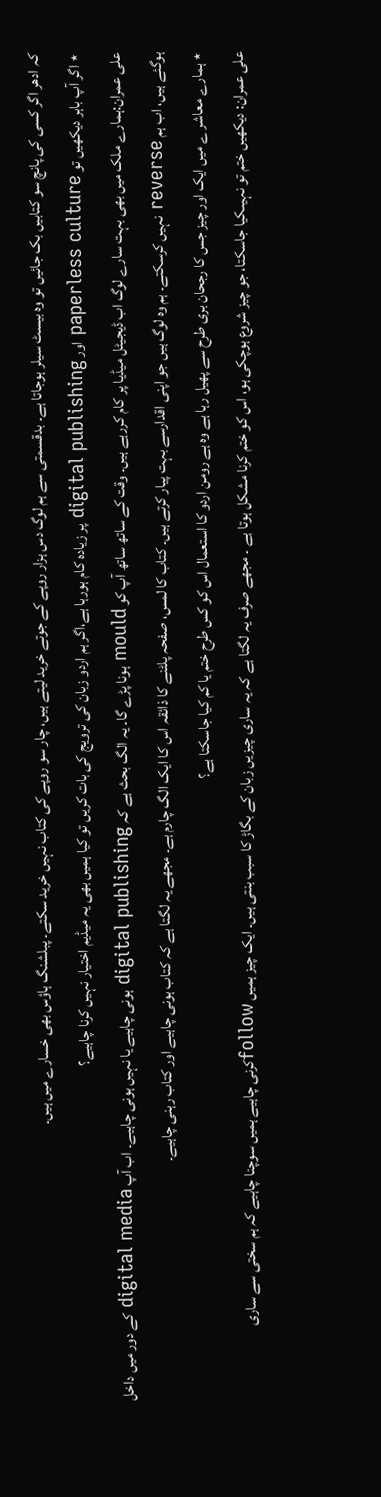کہ ادھر اگر کسی کی پانچ سو کتابیں بک جائیں تو وہ بیسٹ سیلر ہوجاتا ہے۔ بدقسمتی سے ہم لوگ دس ہزار روپے کے جوتے خرید لیتے ہیں، چار سو روپے کی کتاب نہیں خرید سکتے۔ پبلشنگ ہاؤس بھی خسارے میں ہیں۔
٭ اگر آپ باہر دیکھیں تو paperless culture اور digital publishing پر زیادہ کام ہورہا ہے،اگر ہم اردو زبان کی ترویج کی بات کریں تو کیا ہمیں بھی یہ میڈیم اختیار نہیں کرنا چاہیے؟
علی عمران:ہمارے ملک میں بھی بہت سارے لوگ اب ڈیجیٹل میڈیا پر کام کررہے ہیں۔ وقت کے ساتھ ساتھ آپ کو mould ہونا پڑے گا۔ یہ الگ بحث ہے کہ digital publishing ہونی چاہیے یا نہیں ہونی چاہیے۔ اب آپ digital media کے دور میں داخل ہوگئے ہیں، اب ہم reverse نہیں کرسکتے۔ ہم وہ لوگ ہیں جو اپنی اقدارسے بہت پیار کرتے ہیں۔ کتاب کا لمس، صفحہ پلٹنے کا ذائقہ اس کا ایک الگ چارم ہے۔ مجھے یہ لگتا ہے کہ کتاب ہونی چاہیے اور کتاب رہنی چاہیے۔
٭ ہمارے معاشر ے میں ایک اور چیز جس کا رجحان بری طرح سے پھیل رہا ہے وہ ہے رومن اردو کا استعمال اس کو کس طرح ختم یا کم کیا جاسکتا ہے؟
علی عمران: دیکھیں ختم تو نہیںکیا جاسکتا، جو چیز شروع ہوچکی ہو، اس کو ختم کرنا مشکل ہوتا ہے ۔ مجھے صرف یہ لگتا ہے کہ یہ ساری چیزیں زبان کے بگاڑ کا سبب بنتی ہیں۔ ایک چیز ہمیں followکرنی چاہیے ہمیں سوچنا چاہیے کہ ہم سختی سے ساری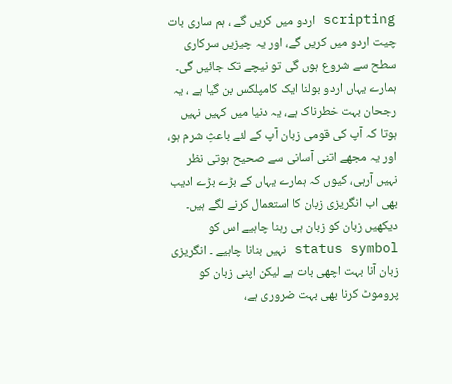scripting اردو میں کریں گے ، ہم ساری بات چیت اردو میں کریں گے، اور یہ چیزیں سرکاری سطح سے شروع ہوں گی تو نیچے تک جائیں گی۔ ہمارے یہاں اردو بولنا ایک کامپلکس بن گیا ہے ، یہ رجحان بہت خطرناک ہے، یہ دنیا میں کہیں نہیں ہوتا کہ آپ کی قومی زبان آپ کے لئے باعثِ شرم ہو، اور یہ مجھے اتنی آسانی سے صحیح ہوتی نظر نہیں آرہی، کیوں کہ ہمارے یہاں کے بڑے بڑے ادیب بھی اب انگریزی زبان کا استعمال کرنے لگے ہیں۔ دیکھیں زبان کو زبان ہی رہنا چاہیے اس کو status symbol نہیں بنانا چاہیے ۔ انگریزی زبان آنا بہت اچھی بات ہے لیکن اپنی زبان کو پروموٹ کرنا بھی بہت ضروری ہے،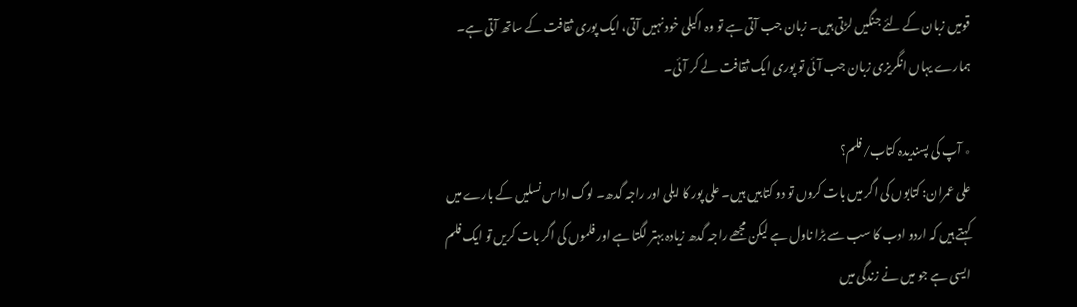قومیں زبان کے لئے جنگیں لڑتی ہیں۔ زبان جب آتی ہے تو وہ اکیلی خود نہیں آتی، ایک پوری ثقافت کے ساتھ آتی ہے۔ ہمارے یہاں انگریزی زبان جب آئی تو پوری ایک ثقافت لے کر آئی۔

٭ آپ کی پسندیدہ کتاب/فلم؟
علی عمران: کتابوں کی اگر میں بات کروں تو دو کتابیں ہیں۔ علی پور کا ایلی اور راجہ گدھ۔ لوگ اداس نسلیں کے بارے میں کہتے ہیں کہ اردو ادب کا سب سے بڑا ناول ہے لیکن مجھے راجہ گدھ زیادہ بہتر لگتا ہے اور فلموں کی اگر بات کریں تو ایک فلم ایسی ہے جو میں نے زندگی میں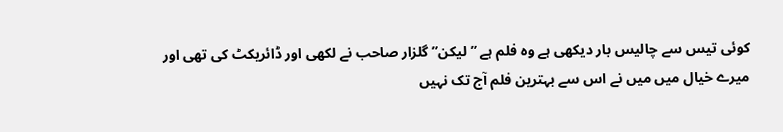کوئی تیس سے چالیس بار دیکھی ہے وہ فلم ہے ”لیکن” گلزار صاحب نے لکھی اور ڈائریکٹ کی تھی اور میرے خیال میں میں نے اس سے بہترین فلم آج تک نہیں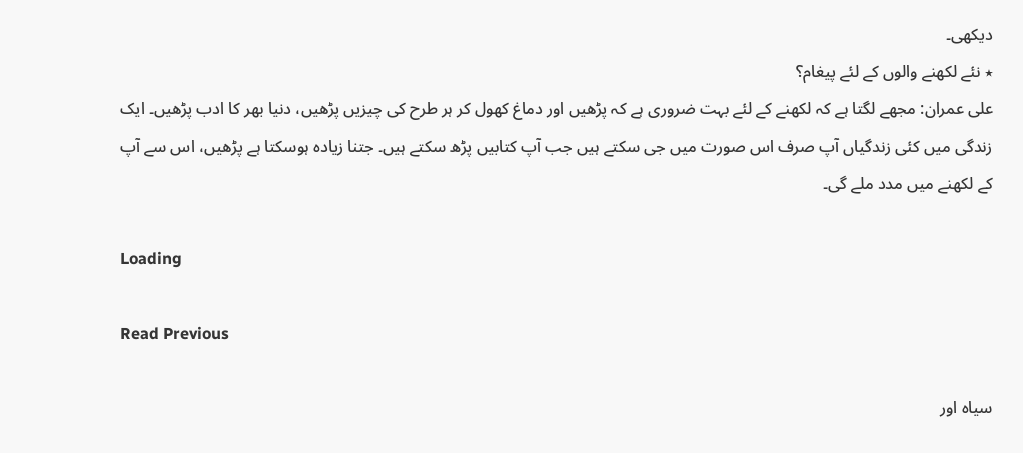دیکھی۔
٭ نئے لکھنے والوں کے لئے پیغام؟
علی عمران: مجھے لگتا ہے کہ لکھنے کے لئے بہت ضروری ہے کہ پڑھیں اور دماغ کھول کر ہر طرح کی چیزیں پڑھیں، دنیا بھر کا ادب پڑھیں۔ ایک زندگی میں کئی زندگیاں آپ صرف اس صورت میں جی سکتے ہیں جب آپ کتابیں پڑھ سکتے ہیں۔ جتنا زیادہ ہوسکتا ہے پڑھیں، اس سے آپ کے لکھنے میں مدد ملے گی۔

Loading

Read Previous

سیاہ اور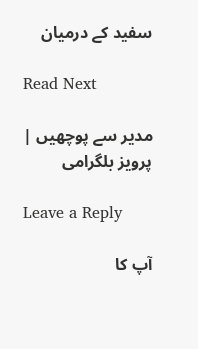سفید کے درمیان

Read Next

مدیر سے پوچھیں | پرویز بلگرامی

Leave a Reply

آپ کا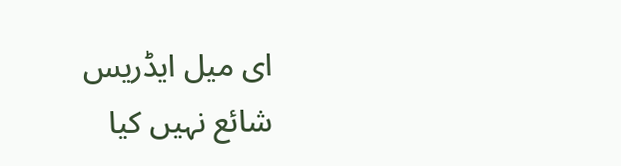ای میل ایڈریس شائع نہیں کیا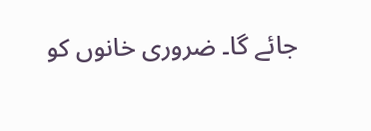جائے گا۔ ضروری خانوں کو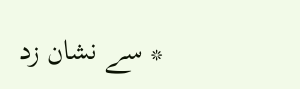* سے نشان زد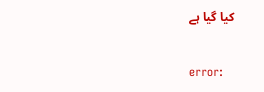کیا گیا ہے

error: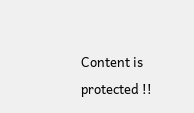Content is protected !!